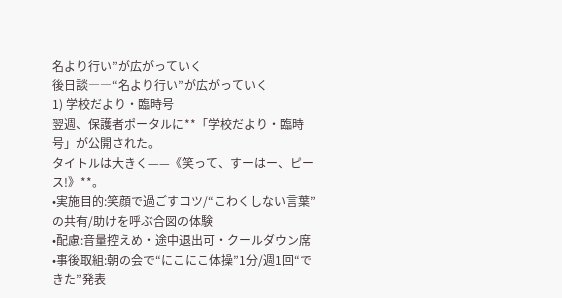名より行い”が広がっていく
後日談――“名より行い”が広がっていく
1) 学校だより・臨時号
翌週、保護者ポータルに**「学校だより・臨時号」が公開された。
タイトルは大きく——《笑って、すーはー、ピース!》**。
•実施目的:笑顔で過ごすコツ/“こわくしない言葉”の共有/助けを呼ぶ合図の体験
•配慮:音量控えめ・途中退出可・クールダウン席
•事後取組:朝の会で“にこにこ体操”1分/週1回“できた”発表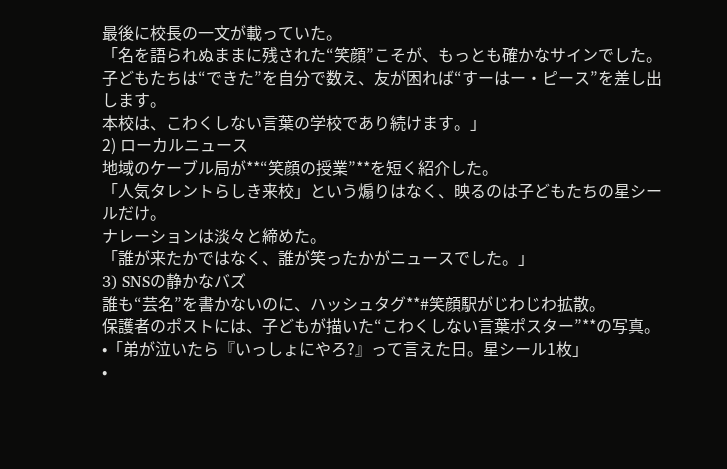最後に校長の一文が載っていた。
「名を語られぬままに残された“笑顔”こそが、もっとも確かなサインでした。
子どもたちは“できた”を自分で数え、友が困れば“すーはー・ピース”を差し出します。
本校は、こわくしない言葉の学校であり続けます。」
2) ローカルニュース
地域のケーブル局が**“笑顔の授業”**を短く紹介した。
「人気タレントらしき来校」という煽りはなく、映るのは子どもたちの星シールだけ。
ナレーションは淡々と締めた。
「誰が来たかではなく、誰が笑ったかがニュースでした。」
3) SNSの静かなバズ
誰も“芸名”を書かないのに、ハッシュタグ**#笑顔駅がじわじわ拡散。
保護者のポストには、子どもが描いた“こわくしない言葉ポスター”**の写真。
•「弟が泣いたら『いっしょにやろ?』って言えた日。星シール1枚」
•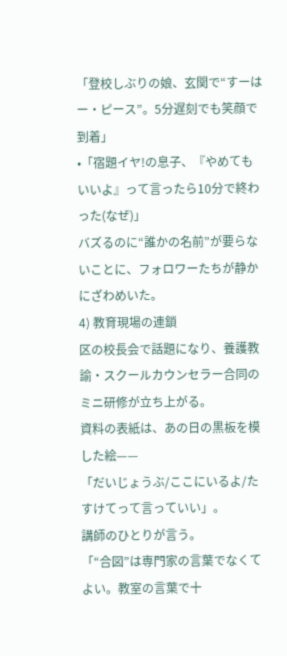「登校しぶりの娘、玄関で“すーはー・ピース”。5分遅刻でも笑顔で到着」
•「宿題イヤ!の息子、『やめてもいいよ』って言ったら10分で終わった(なぜ)」
バズるのに“誰かの名前”が要らないことに、フォロワーたちが静かにざわめいた。
4) 教育現場の連鎖
区の校長会で話題になり、養護教諭・スクールカウンセラー合同のミニ研修が立ち上がる。
資料の表紙は、あの日の黒板を模した絵——
「だいじょうぶ/ここにいるよ/たすけてって言っていい」。
講師のひとりが言う。
「“合図”は専門家の言葉でなくてよい。教室の言葉で十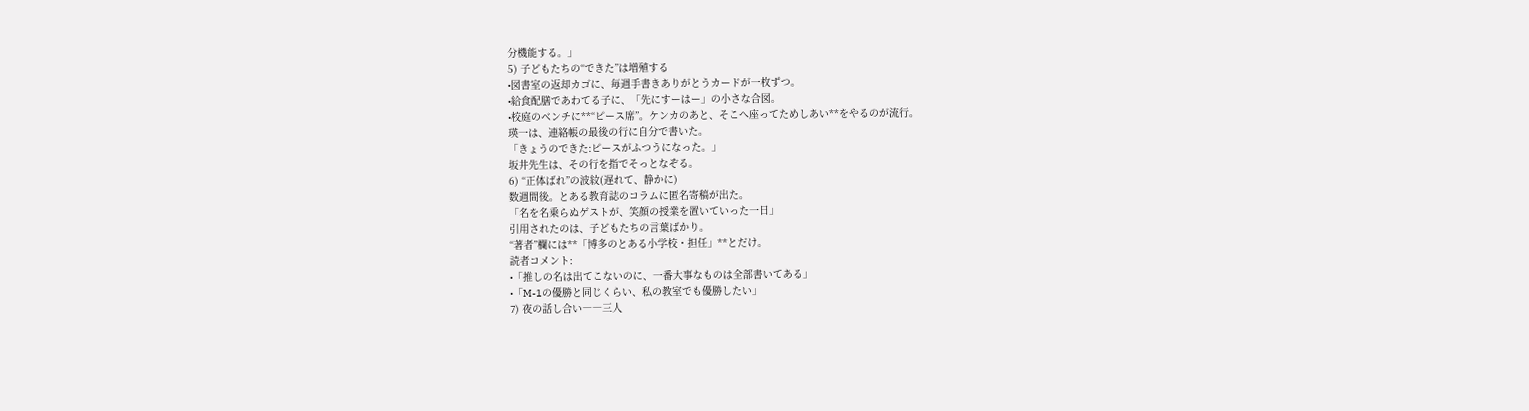分機能する。」
5) 子どもたちの“できた”は増殖する
•図書室の返却カゴに、毎週手書きありがとうカードが一枚ずつ。
•給食配膳であわてる子に、「先にすーはー」の小さな合図。
•校庭のベンチに**“ピース席”。ケンカのあと、そこへ座ってためしあい**をやるのが流行。
瑛一は、連絡帳の最後の行に自分で書いた。
「きょうのできた:ピースがふつうになった。」
坂井先生は、その行を指でそっとなぞる。
6) “正体ばれ”の波紋(遅れて、静かに)
数週間後。とある教育誌のコラムに匿名寄稿が出た。
「名を名乗らぬゲストが、笑顔の授業を置いていった一日」
引用されたのは、子どもたちの言葉ばかり。
“著者”欄には**「博多のとある小学校・担任」**とだけ。
読者コメント:
•「推しの名は出てこないのに、一番大事なものは全部書いてある」
•「M-1の優勝と同じくらい、私の教室でも優勝したい」
7) 夜の話し合い――三人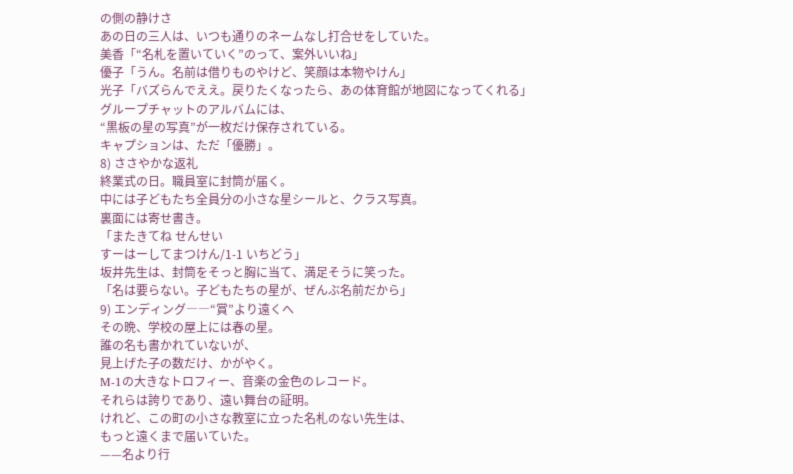の側の静けさ
あの日の三人は、いつも通りのネームなし打合せをしていた。
美香「“名札を置いていく”のって、案外いいね」
優子「うん。名前は借りものやけど、笑顔は本物やけん」
光子「バズらんでええ。戻りたくなったら、あの体育館が地図になってくれる」
グループチャットのアルバムには、
“黒板の星の写真”が一枚だけ保存されている。
キャプションは、ただ「優勝」。
8) ささやかな返礼
終業式の日。職員室に封筒が届く。
中には子どもたち全員分の小さな星シールと、クラス写真。
裏面には寄せ書き。
「またきてね せんせい
すーはーしてまつけん/1-1 いちどう」
坂井先生は、封筒をそっと胸に当て、満足そうに笑った。
「名は要らない。子どもたちの星が、ぜんぶ名前だから」
9) エンディング――“賞”より遠くへ
その晩、学校の屋上には春の星。
誰の名も書かれていないが、
見上げた子の数だけ、かがやく。
M-1の大きなトロフィー、音楽の金色のレコード。
それらは誇りであり、遠い舞台の証明。
けれど、この町の小さな教室に立った名札のない先生は、
もっと遠くまで届いていた。
——名より行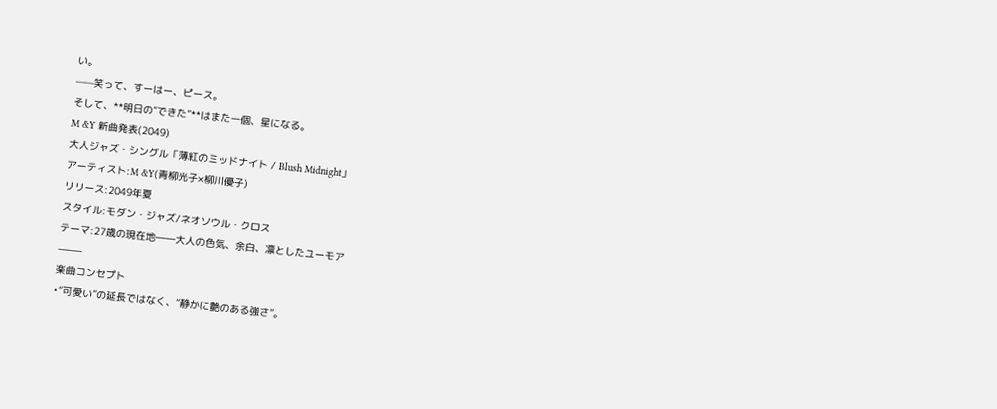い。
——笑って、すーはー、ピース。
そして、**明日の“できた”**はまた一個、星になる。
M &Y 新曲発表(2049)
大人ジャズ・シングル「薄紅のミッドナイト / Blush Midnight」
アーティスト:M &Y(青柳光子×柳川優子)
リリース:2049年夏
スタイル:モダン・ジャズ/ネオソウル・クロス
テーマ:27歳の現在地――大人の色気、余白、凛としたユーモア
⸻
楽曲コンセプト
•“可愛い”の延長ではなく、“静かに艶のある強さ”。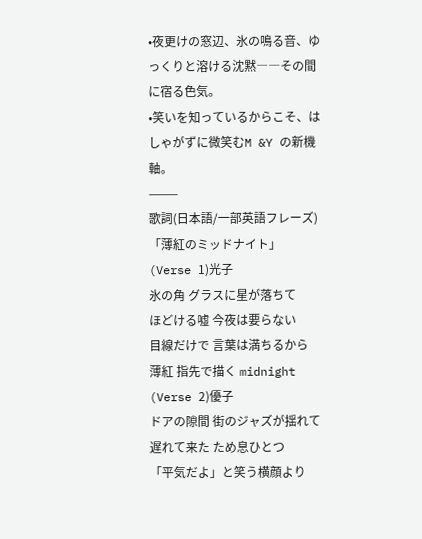•夜更けの窓辺、氷の鳴る音、ゆっくりと溶ける沈黙――その間に宿る色気。
•笑いを知っているからこそ、はしゃがずに微笑むM &Y の新機軸。
⸻
歌詞(日本語/一部英語フレーズ)
「薄紅のミッドナイト」
(Verse 1)光子
氷の角 グラスに星が落ちて
ほどける嘘 今夜は要らない
目線だけで 言葉は満ちるから
薄紅 指先で描く midnight
(Verse 2)優子
ドアの隙間 街のジャズが揺れて
遅れて来た ため息ひとつ
「平気だよ」と笑う横顔より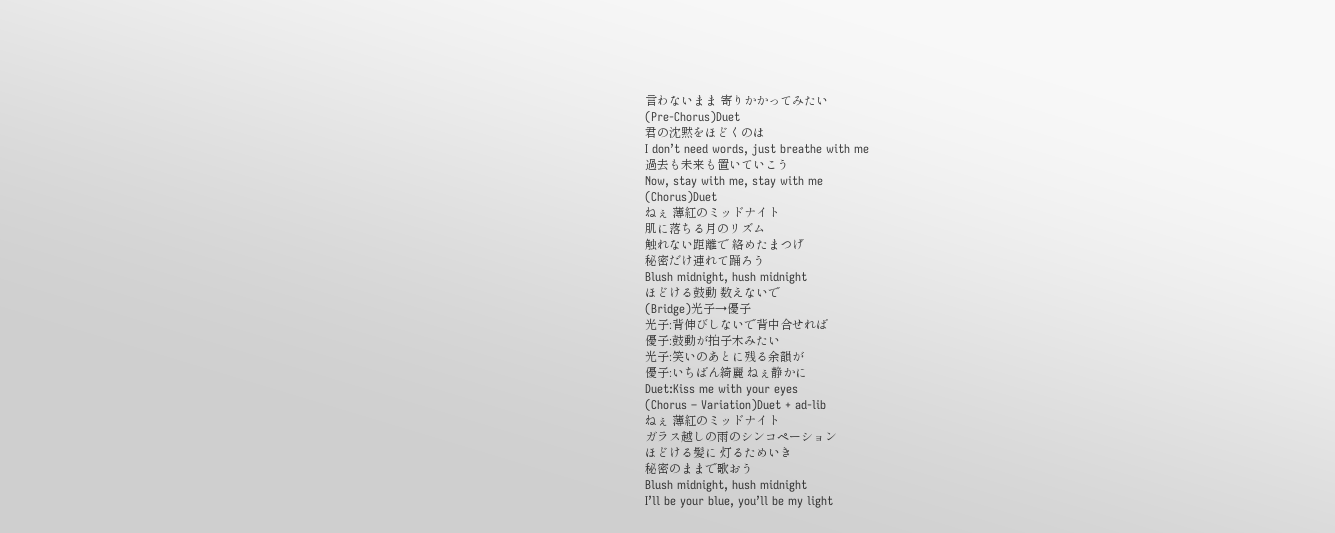言わないまま 寄りかかってみたい
(Pre-Chorus)Duet
君の沈黙をほどくのは
I don’t need words, just breathe with me
過去も未来も置いていこう
Now, stay with me, stay with me
(Chorus)Duet
ねぇ 薄紅のミッドナイト
肌に落ちる月のリズム
触れない距離で 絡めたまつげ
秘密だけ連れて踊ろう
Blush midnight, hush midnight
ほどける鼓動 数えないで
(Bridge)光子→優子
光子:背伸びしないで背中合せれば
優子:鼓動が拍子木みたい
光子:笑いのあとに残る余韻が
優子:いちばん綺麗 ねぇ静かに
Duet:Kiss me with your eyes
(Chorus – Variation)Duet + ad-lib
ねぇ 薄紅のミッドナイト
ガラス越しの雨のシンコペーション
ほどける髪に 灯るためいき
秘密のままで歌おう
Blush midnight, hush midnight
I’ll be your blue, you’ll be my light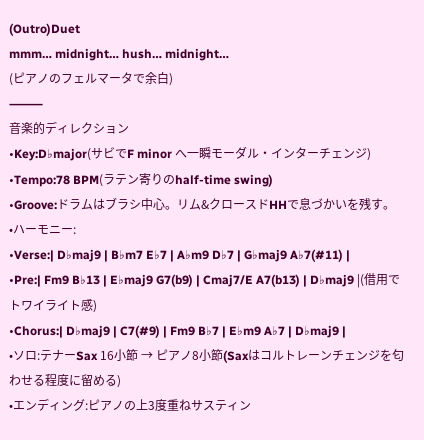(Outro)Duet
mmm… midnight… hush… midnight…
(ピアノのフェルマータで余白)
⸻
音楽的ディレクション
•Key:D♭major(サビでF minor へ一瞬モーダル・インターチェンジ)
•Tempo:78 BPM(ラテン寄りのhalf-time swing)
•Groove:ドラムはブラシ中心。リム&クロースドHHで息づかいを残す。
•ハーモニー:
•Verse:| D♭maj9 | B♭m7 E♭7 | A♭m9 D♭7 | G♭maj9 A♭7(#11) |
•Pre:| Fm9 B♭13 | E♭maj9 G7(b9) | Cmaj7/E A7(b13) | D♭maj9 |(借用でトワイライト感)
•Chorus:| D♭maj9 | C7(#9) | Fm9 B♭7 | E♭m9 A♭7 | D♭maj9 |
•ソロ:テナーSax 16小節 → ピアノ8小節(Saxはコルトレーンチェンジを匂わせる程度に留める)
•エンディング:ピアノの上3度重ねサスティン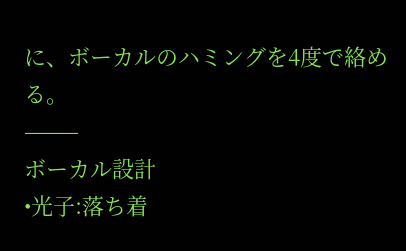に、ボーカルのハミングを4度で絡める。
⸻
ボーカル設計
•光子:落ち着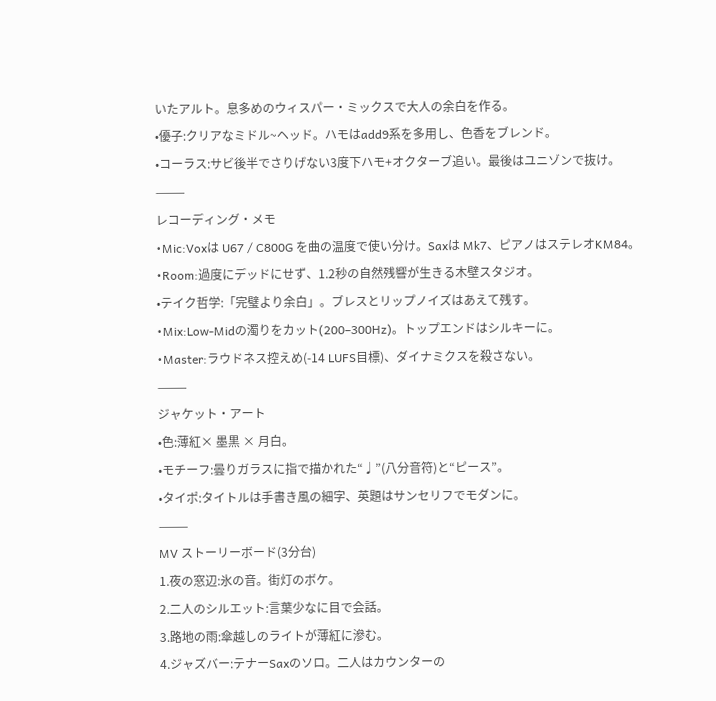いたアルト。息多めのウィスパー・ミックスで大人の余白を作る。
•優子:クリアなミドル~ヘッド。ハモはadd9系を多用し、色香をブレンド。
•コーラス:サビ後半でさりげない3度下ハモ+オクターブ追い。最後はユニゾンで抜け。
⸻
レコーディング・メモ
•Mic:Voxは U67 / C800G を曲の温度で使い分け。Saxは Mk7、ピアノはステレオKM84。
•Room:過度にデッドにせず、1.2秒の自然残響が生きる木壁スタジオ。
•テイク哲学:「完璧より余白」。ブレスとリップノイズはあえて残す。
•Mix:Low-Midの濁りをカット(200–300Hz)。トップエンドはシルキーに。
•Master:ラウドネス控えめ(-14 LUFS目標)、ダイナミクスを殺さない。
⸻
ジャケット・アート
•色:薄紅× 墨黒 × 月白。
•モチーフ:曇りガラスに指で描かれた“♩”(八分音符)と“ピース”。
•タイポ:タイトルは手書き風の細字、英題はサンセリフでモダンに。
⸻
MV ストーリーボード(3分台)
1.夜の窓辺:氷の音。街灯のボケ。
2.二人のシルエット:言葉少なに目で会話。
3.路地の雨:傘越しのライトが薄紅に滲む。
4.ジャズバー:テナーSaxのソロ。二人はカウンターの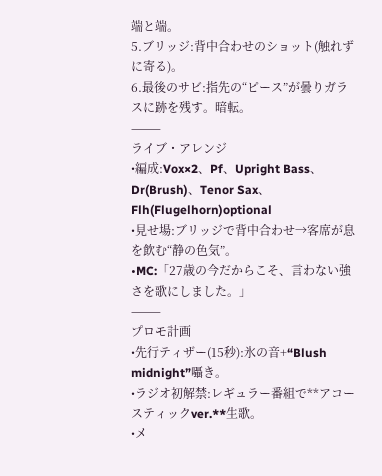端と端。
5.ブリッジ:背中合わせのショット(触れずに寄る)。
6.最後のサビ:指先の“ピース”が曇りガラスに跡を残す。暗転。
⸻
ライブ・アレンジ
•編成:Vox×2、Pf、Upright Bass、Dr(Brush)、Tenor Sax、Flh(Flugelhorn)optional
•見せ場:ブリッジで背中合わせ→客席が息を飲む“静の色気”。
•MC:「27歳の今だからこそ、言わない強さを歌にしました。」
⸻
プロモ計画
•先行ティザー(15秒):氷の音+“Blush midnight”囁き。
•ラジオ初解禁:レギュラー番組で**アコースティックver.**生歌。
•メ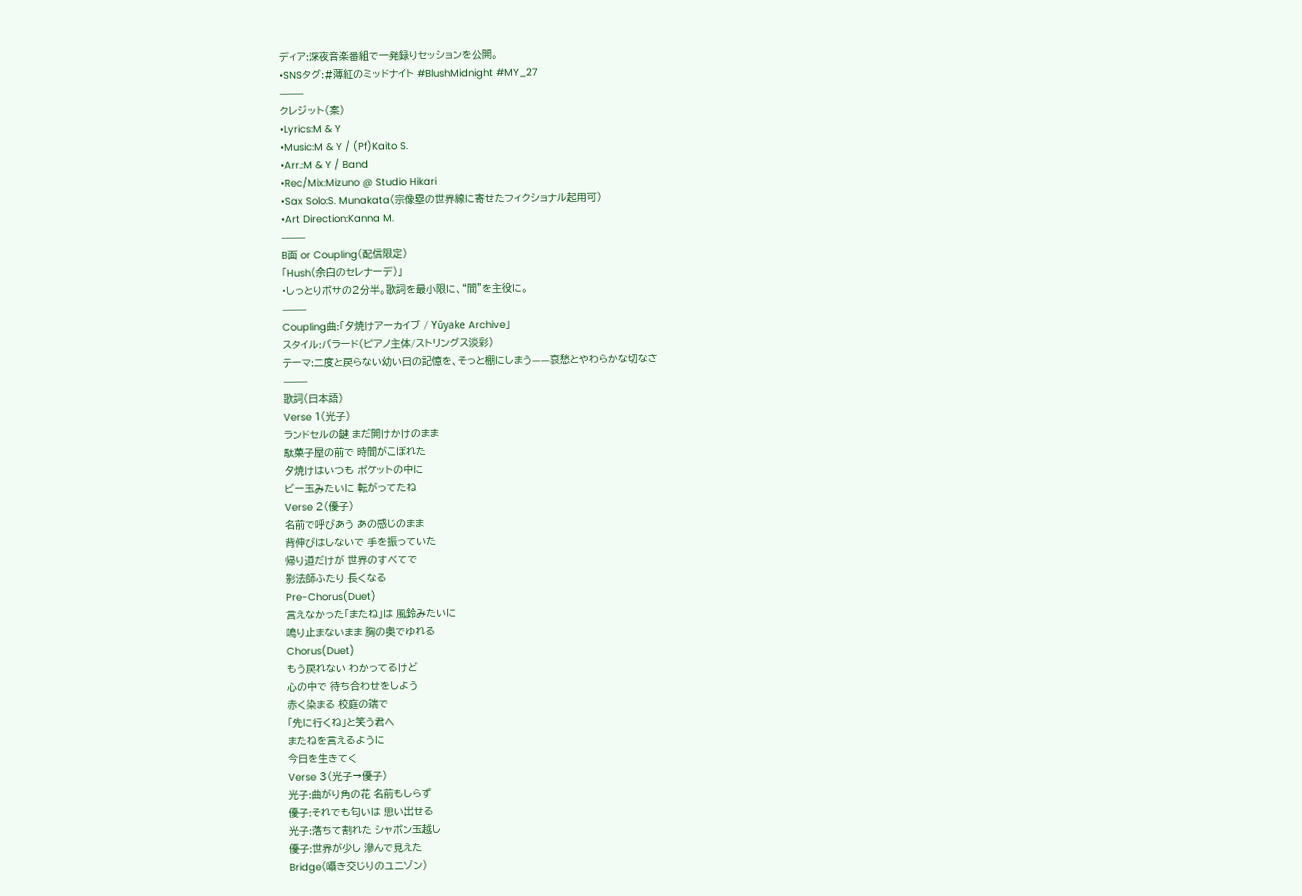ディア:深夜音楽番組で一発録りセッションを公開。
•SNSタグ:#薄紅のミッドナイト #BlushMidnight #MY_27
⸻
クレジット(案)
•Lyrics:M & Y
•Music:M & Y / (Pf)Kaito S.
•Arr.:M & Y / Band
•Rec/Mix:Mizuno @ Studio Hikari
•Sax Solo:S. Munakata(宗像塁の世界線に寄せたフィクショナル起用可)
•Art Direction:Kanna M.
⸻
B面 or Coupling(配信限定)
「Hush(余白のセレナーデ)」
•しっとりボサの2分半。歌詞を最小限に、“間”を主役に。
⸻
Coupling曲:「夕焼けアーカイブ / Yūyake Archive」
スタイル:バラード(ピアノ主体/ストリングス淡彩)
テーマ:二度と戻らない幼い日の記憶を、そっと棚にしまう——哀愁とやわらかな切なさ
⸻
歌詞(日本語)
Verse 1(光子)
ランドセルの鍵 まだ開けかけのまま
駄菓子屋の前で 時間がこぼれた
夕焼けはいつも ポケットの中に
ビー玉みたいに 転がってたね
Verse 2(優子)
名前で呼びあう あの感じのまま
背伸びはしないで 手を振っていた
帰り道だけが 世界のすべてで
影法師ふたり 長くなる
Pre-Chorus(Duet)
言えなかった「またね」は 風鈴みたいに
鳴り止まないまま 胸の奥でゆれる
Chorus(Duet)
もう戻れない わかってるけど
心の中で 待ち合わせをしよう
赤く染まる 校庭の端で
「先に行くね」と笑う君へ
またねを言えるように
今日を生きてく
Verse 3(光子→優子)
光子:曲がり角の花 名前もしらず
優子:それでも匂いは 思い出せる
光子:落ちて割れた シャボン玉越し
優子:世界が少し 滲んで見えた
Bridge(囁き交じりのユニゾン)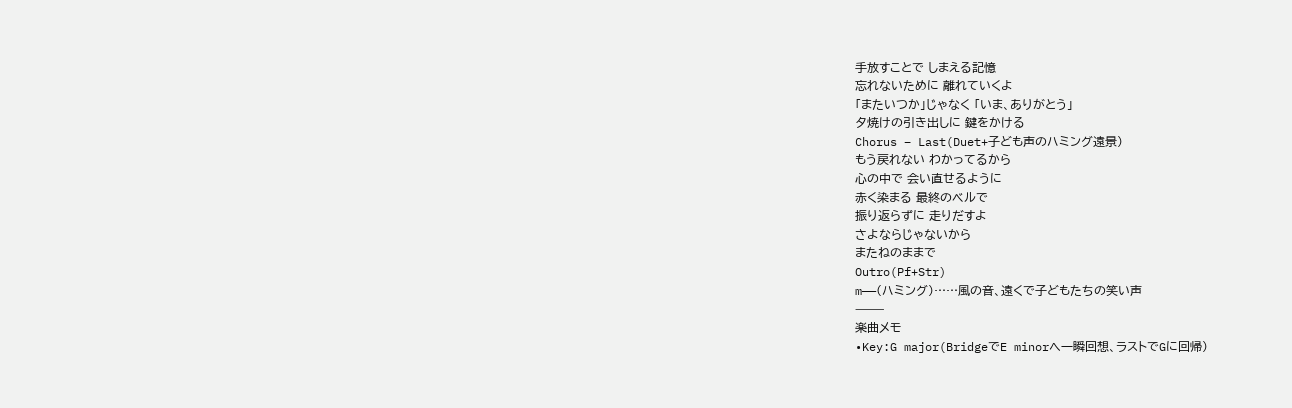手放すことで しまえる記憶
忘れないために 離れていくよ
「またいつか」じゃなく 「いま、ありがとう」
夕焼けの引き出しに 鍵をかける
Chorus – Last(Duet+子ども声のハミング遠景)
もう戻れない わかってるから
心の中で 会い直せるように
赤く染まる 最終のベルで
振り返らずに 走りだすよ
さよならじゃないから
またねのままで
Outro(Pf+Str)
m——(ハミング)……風の音、遠くで子どもたちの笑い声
⸻
楽曲メモ
•Key:G major(BridgeでE minorへ一瞬回想、ラストでGに回帰)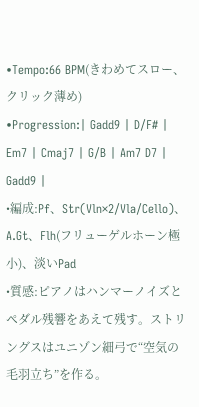•Tempo:66 BPM(きわめてスロー、クリック薄め)
•Progression:| Gadd9 | D/F# | Em7 | Cmaj7 | G/B | Am7 D7 | Gadd9 |
•編成:Pf、Str(Vln×2/Vla/Cello)、A.Gt、Flh(フリューゲルホーン極小)、淡いPad
•質感:ピアノはハンマーノイズとペダル残響をあえて残す。ストリングスはユニゾン細弓で“空気の毛羽立ち”を作る。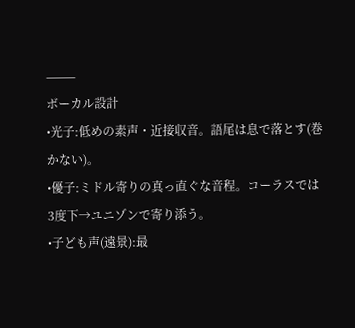⸻
ボーカル設計
•光子:低めの素声・近接収音。語尾は息で落とす(巻かない)。
•優子:ミドル寄りの真っ直ぐな音程。コーラスでは3度下→ユニゾンで寄り添う。
•子ども声(遠景):最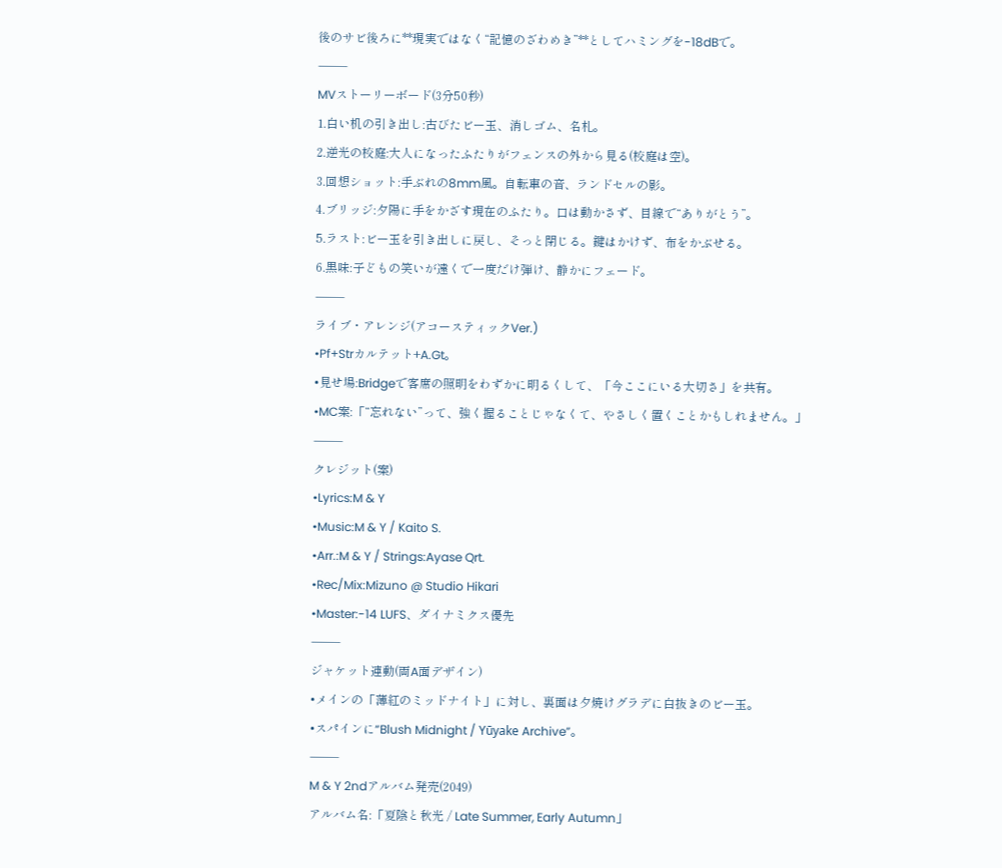後のサビ後ろに**現実ではなく“記憶のざわめき”**としてハミングを-18dBで。
⸻
MVストーリーボード(3分50秒)
1.白い机の引き出し:古びたビー玉、消しゴム、名札。
2.逆光の校庭:大人になったふたりがフェンスの外から見る(校庭は空)。
3.回想ショット:手ぶれの8mm風。自転車の音、ランドセルの影。
4.ブリッジ:夕陽に手をかざす現在のふたり。口は動かさず、目線で“ありがとう”。
5.ラスト:ビー玉を引き出しに戻し、そっと閉じる。鍵はかけず、布をかぶせる。
6.黒味:子どもの笑いが遠くで一度だけ弾け、静かにフェード。
⸻
ライブ・アレンジ(アコースティックVer.)
•Pf+Strカルテット+A.Gt。
•見せ場:Bridgeで客席の照明をわずかに明るくして、「今ここにいる大切さ」を共有。
•MC案:「“忘れない”って、強く握ることじゃなくて、やさしく置くことかもしれません。」
⸻
クレジット(案)
•Lyrics:M & Y
•Music:M & Y / Kaito S.
•Arr.:M & Y / Strings:Ayase Qrt.
•Rec/Mix:Mizuno @ Studio Hikari
•Master:-14 LUFS、ダイナミクス優先
⸻
ジャケット連動(両A面デザイン)
•メインの「薄紅のミッドナイト」に対し、裏面は夕焼けグラデに白抜きのビー玉。
•スパインに“Blush Midnight / Yūyake Archive”。
⸻
M & Y 2ndアルバム発売(2049)
アルバム名:「夏陰と秋光 / Late Summer, Early Autumn」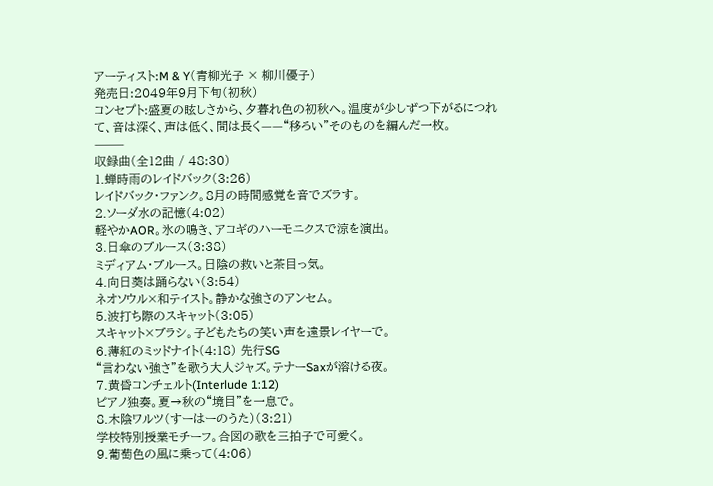アーティスト:M & Y(青柳光子 × 柳川優子)
発売日:2049年9月下旬(初秋)
コンセプト:盛夏の眩しさから、夕暮れ色の初秋へ。温度が少しずつ下がるにつれて、音は深く、声は低く、間は長く——“移ろい”そのものを編んだ一枚。
⸻
収録曲(全12曲 / 48:30)
1.蝉時雨のレイドバック(3:26)
レイドバック・ファンク。8月の時間感覚を音でズラす。
2.ソーダ水の記憶(4:02)
軽やかAOR。氷の鳴き、アコギのハーモニクスで涼を演出。
3.日傘のブルース(3:38)
ミディアム・ブルース。日陰の救いと茶目っ気。
4.向日葵は踊らない(3:54)
ネオソウル×和テイスト。静かな強さのアンセム。
5.波打ち際のスキャット(3:05)
スキャット×ブラシ。子どもたちの笑い声を遠景レイヤーで。
6.薄紅のミッドナイト(4:18) 先行SG
“言わない強さ”を歌う大人ジャズ。テナーSaxが溶ける夜。
7.黄昏コンチェルト(Interlude 1:12)
ピアノ独奏。夏→秋の“境目”を一息で。
8.木陰ワルツ(すーはーのうた)(3:21)
学校特別授業モチーフ。合図の歌を三拍子で可愛く。
9.葡萄色の風に乗って(4:06)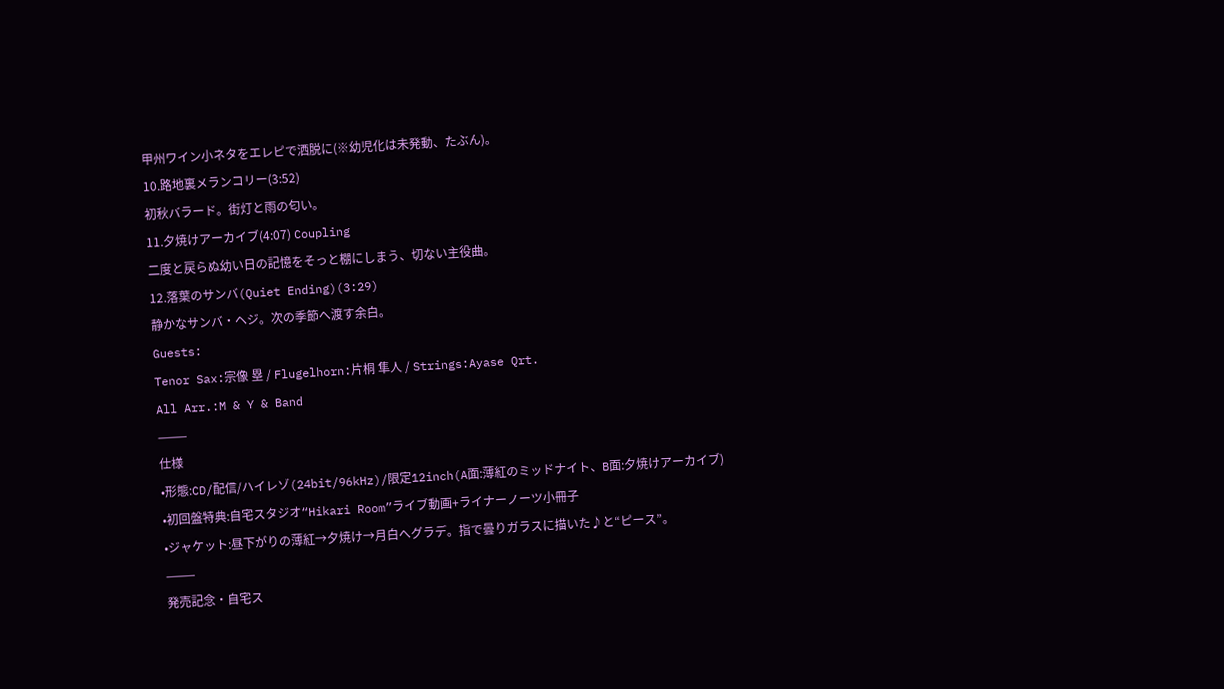甲州ワイン小ネタをエレピで洒脱に(※幼児化は未発動、たぶん)。
10.路地裏メランコリー(3:52)
初秋バラード。街灯と雨の匂い。
11.夕焼けアーカイブ(4:07) Coupling
二度と戻らぬ幼い日の記憶をそっと棚にしまう、切ない主役曲。
12.落葉のサンバ(Quiet Ending)(3:29)
静かなサンバ・ヘジ。次の季節へ渡す余白。
Guests:
Tenor Sax:宗像 塁 / Flugelhorn:片桐 隼人 / Strings:Ayase Qrt.
All Arr.:M & Y & Band
⸻
仕様
•形態:CD/配信/ハイレゾ(24bit/96kHz)/限定12inch(A面:薄紅のミッドナイト、B面:夕焼けアーカイブ)
•初回盤特典:自宅スタジオ“Hikari Room”ライブ動画+ライナーノーツ小冊子
•ジャケット:昼下がりの薄紅→夕焼け→月白へグラデ。指で曇りガラスに描いた♪と“ピース”。
⸻
発売記念・自宅ス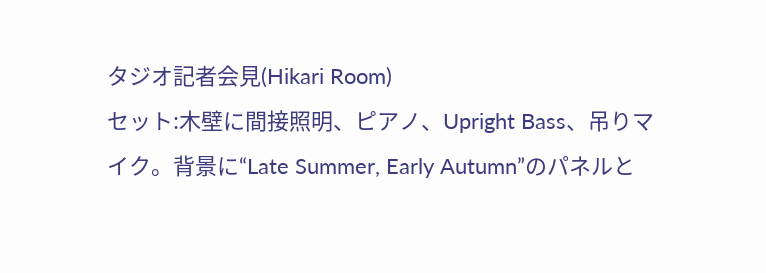タジオ記者会見(Hikari Room)
セット:木壁に間接照明、ピアノ、Upright Bass、吊りマイク。背景に“Late Summer, Early Autumn”のパネルと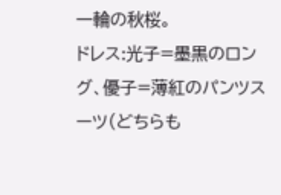一輪の秋桜。
ドレス:光子=墨黒のロング、優子=薄紅のパンツスーツ(どちらも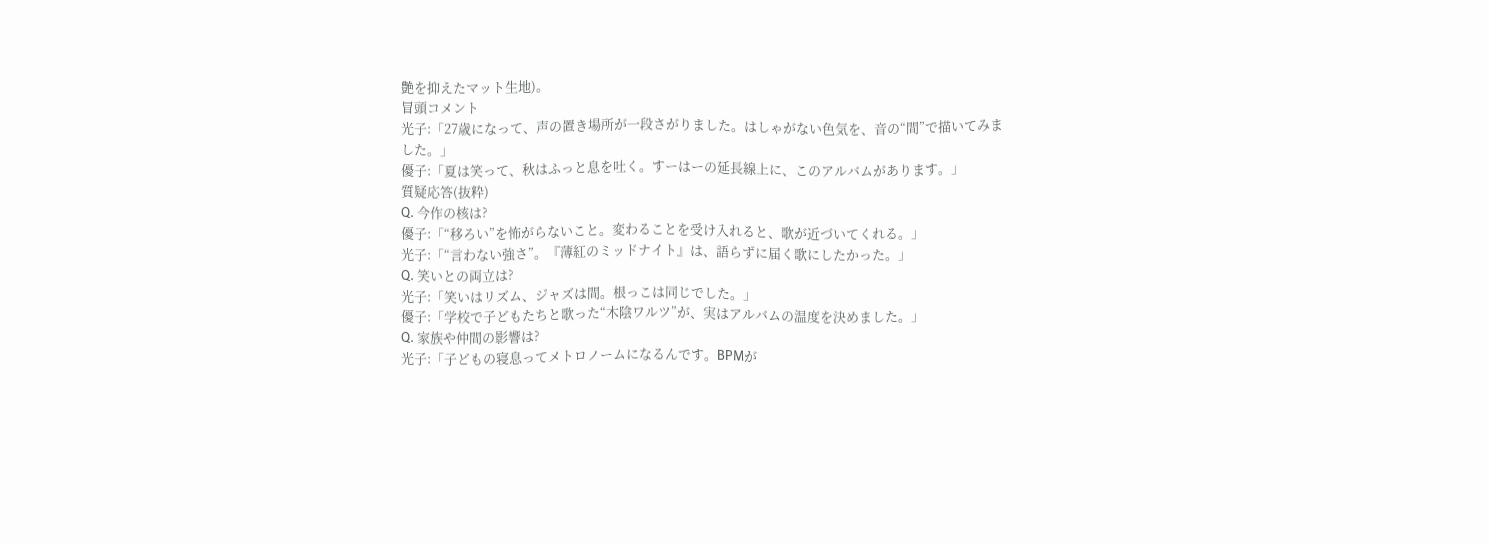艶を抑えたマット生地)。
冒頭コメント
光子:「27歳になって、声の置き場所が一段さがりました。はしゃがない色気を、音の“間”で描いてみました。」
優子:「夏は笑って、秋はふっと息を吐く。すーはーの延長線上に、このアルバムがあります。」
質疑応答(抜粋)
Q. 今作の核は?
優子:「“移ろい”を怖がらないこと。変わることを受け入れると、歌が近づいてくれる。」
光子:「“言わない強さ”。『薄紅のミッドナイト』は、語らずに届く歌にしたかった。」
Q. 笑いとの両立は?
光子:「笑いはリズム、ジャズは間。根っこは同じでした。」
優子:「学校で子どもたちと歌った“木陰ワルツ”が、実はアルバムの温度を決めました。」
Q. 家族や仲間の影響は?
光子:「子どもの寝息ってメトロノームになるんです。BPMが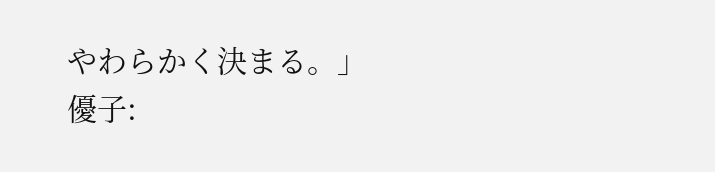やわらかく決まる。」
優子: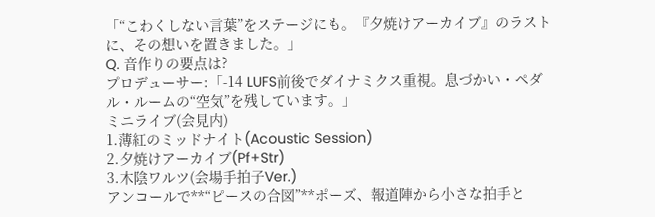「“こわくしない言葉”をステージにも。『夕焼けアーカイブ』のラストに、その想いを置きました。」
Q. 音作りの要点は?
プロデューサー:「-14 LUFS前後でダイナミクス重視。息づかい・ペダル・ルームの“空気”を残しています。」
ミニライブ(会見内)
1.薄紅のミッドナイト(Acoustic Session)
2.夕焼けアーカイブ(Pf+Str)
3.木陰ワルツ(会場手拍子Ver.)
アンコールで**“ピースの合図”**ポーズ、報道陣から小さな拍手と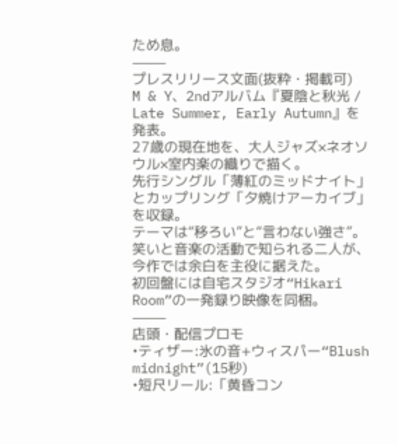ため息。
⸻
プレスリリース文面(抜粋・掲載可)
M & Y、2ndアルバム『夏陰と秋光 / Late Summer, Early Autumn』を発表。
27歳の現在地を、大人ジャズ×ネオソウル×室内楽の織りで描く。
先行シングル「薄紅のミッドナイト」とカップリング「夕焼けアーカイブ」を収録。
テーマは“移ろい”と“言わない強さ”。笑いと音楽の活動で知られる二人が、今作では余白を主役に据えた。
初回盤には自宅スタジオ“Hikari Room”の一発録り映像を同梱。
⸻
店頭・配信プロモ
•ティザー:氷の音+ウィスパー“Blush midnight”(15秒)
•短尺リール:「黄昏コン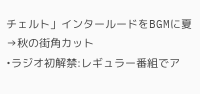チェルト」インタールードをBGMに夏→秋の街角カット
•ラジオ初解禁:レギュラー番組でア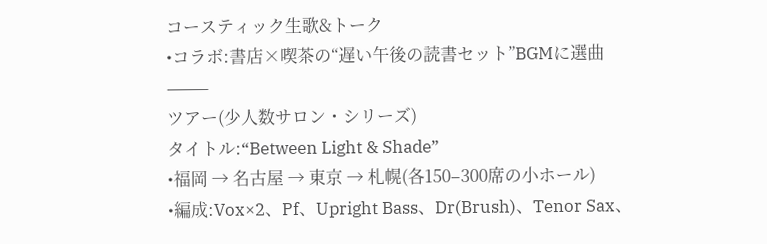コースティック生歌&トーク
•コラボ:書店×喫茶の“遅い午後の読書セット”BGMに選曲
⸻
ツアー(少人数サロン・シリーズ)
タイトル:“Between Light & Shade”
•福岡 → 名古屋 → 東京 → 札幌(各150–300席の小ホール)
•編成:Vox×2、Pf、Upright Bass、Dr(Brush)、Tenor Sax、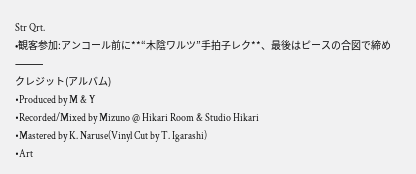Str Qrt.
•観客参加:アンコール前に**“木陰ワルツ”手拍子レク**、最後はピースの合図で締め
⸻
クレジット(アルバム)
•Produced by M & Y
•Recorded/Mixed by Mizuno @ Hikari Room & Studio Hikari
•Mastered by K. Naruse(Vinyl Cut by T. Igarashi)
•Art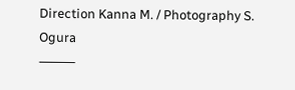Direction Kanna M. / Photography S. Ogura
⸻